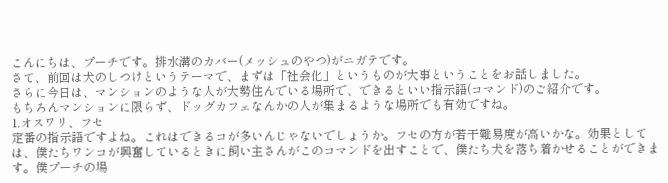こんにちは、プーチです。排水溝のカバー(メッシュのやつ)がニガテです。
さて、前回は犬のしつけというテーマで、まずは「社会化」というものが大事ということをお話しました。
さらに今日は、マンションのような人が大勢住んでいる場所で、できるといい指示語(コマンド)のご紹介です。
もちろんマンションに限らず、ドッグカフェなんかの人が集まるような場所でも有効ですね。
1.オスワリ、フセ
定番の指示語ですよね。これはできるコが多いんじゃないでしょうか。フセの方が若干難易度が高いかな。効果としては、僕たちワンコが興奮しているときに飼い主さんがこのコマンドを出すことで、僕たち犬を落ち着かせることができます。僕プーチの場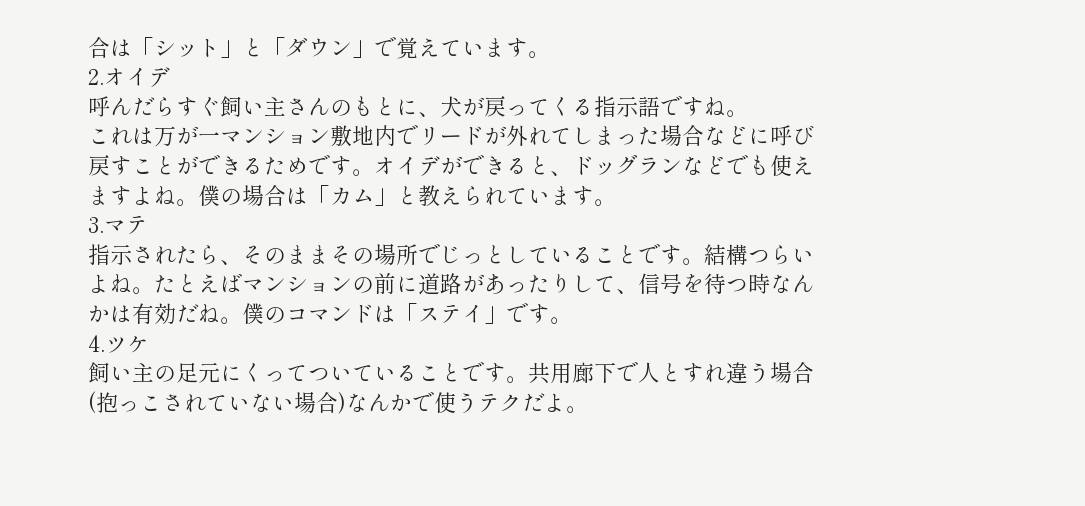合は「シット」と「ダウン」で覚えています。
2.オイデ
呼んだらすぐ飼い主さんのもとに、犬が戻ってくる指示語ですね。
これは万が一マンション敷地内でリードが外れてしまった場合などに呼び戻すことができるためです。オイデができると、ドッグランなどでも使えますよね。僕の場合は「カム」と教えられています。
3.マテ
指示されたら、そのままその場所でじっとしていることです。結構つらいよね。たとえばマンションの前に道路があったりして、信号を待つ時なんかは有効だね。僕のコマンドは「ステイ」です。
4.ツケ
飼い主の足元にくってついていることです。共用廊下で人とすれ違う場合(抱っこされていない場合)なんかで使うテクだよ。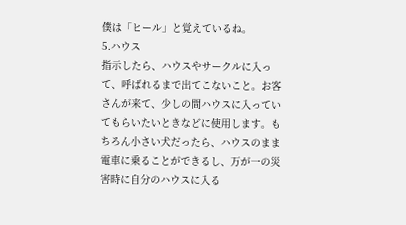僕は「ヒール」と覚えているね。
5.ハウス
指示したら、ハウスやサークルに入って、呼ばれるまで出てこないこと。お客さんが来て、少しの間ハウスに入っていてもらいたいときなどに使用します。もちろん小さい犬だったら、ハウスのまま電車に乗ることができるし、万が一の災害時に自分のハウスに入る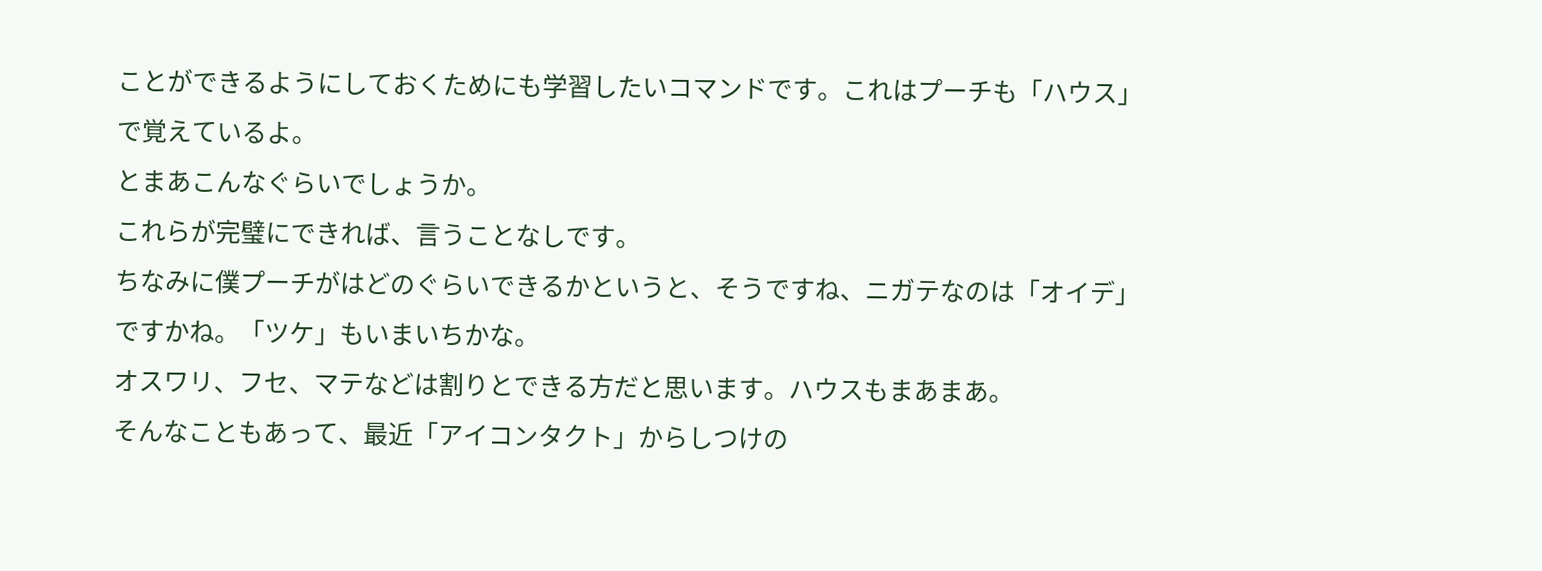ことができるようにしておくためにも学習したいコマンドです。これはプーチも「ハウス」で覚えているよ。
とまあこんなぐらいでしょうか。
これらが完璧にできれば、言うことなしです。
ちなみに僕プーチがはどのぐらいできるかというと、そうですね、ニガテなのは「オイデ」ですかね。「ツケ」もいまいちかな。
オスワリ、フセ、マテなどは割りとできる方だと思います。ハウスもまあまあ。
そんなこともあって、最近「アイコンタクト」からしつけの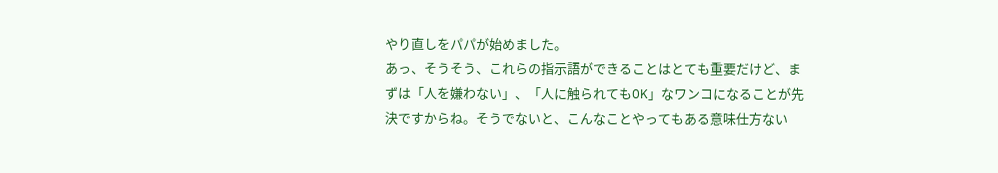やり直しをパパが始めました。
あっ、そうそう、これらの指示語ができることはとても重要だけど、まずは「人を嫌わない」、「人に触られてもOK」なワンコになることが先決ですからね。そうでないと、こんなことやってもある意味仕方ない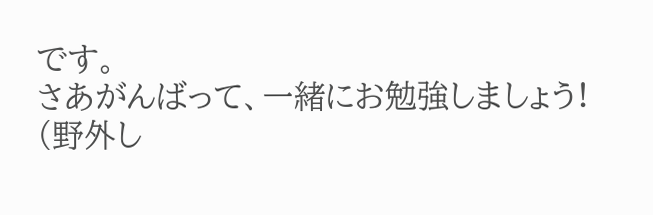です。
さあがんばって、一緒にお勉強しましょう!
(野外し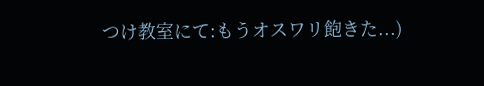つけ教室にて:もうオスワリ飽きた...)